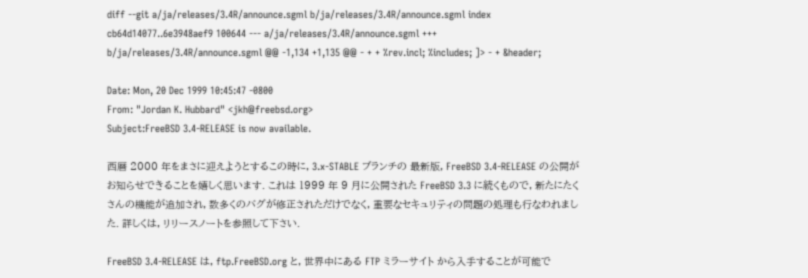diff --git a/ja/releases/3.4R/announce.sgml b/ja/releases/3.4R/announce.sgml index cb64d14077..6e3948aef9 100644 --- a/ja/releases/3.4R/announce.sgml +++ b/ja/releases/3.4R/announce.sgml @@ -1,134 +1,135 @@ - + + %rev.incl; %includes; ]> - + &header;

Date: Mon, 20 Dec 1999 10:45:47 -0800
From: "Jordan K. Hubbard" <jkh@freebsd.org>
Subject:FreeBSD 3.4-RELEASE is now available.

西暦 2000 年をまさに迎えようとするこの時に, 3.x-STABLE ブランチの 最新版, FreeBSD 3.4-RELEASE の公開がお知らせできることを嬉しく思います. これは 1999 年 9 月に公開された FreeBSD 3.3 に続くもので, 新たにたくさんの機能が追加され, 数多くのバグが修正されただけでなく, 重要なセキュリティの問題の処理も行なわれました. 詳しくは, リリースノートを参照して下さい.

FreeBSD 3.4-RELEASE は, ftp.FreeBSD.org と, 世界中にある FTP ミラーサイト から入手することが可能で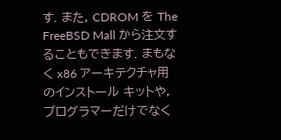す. また, CDROM を The FreeBSD Mall から注文することもできます. まもなく x86 アーキテクチャ用のインストール キットや, プログラマーだけでなく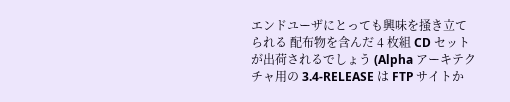エンドユーザにとっても興味を掻き立てられる 配布物を含んだ 4 枚組 CD セットが出荷されるでしょう (Alpha アーキテクチャ用の 3.4-RELEASE は FTP サイトか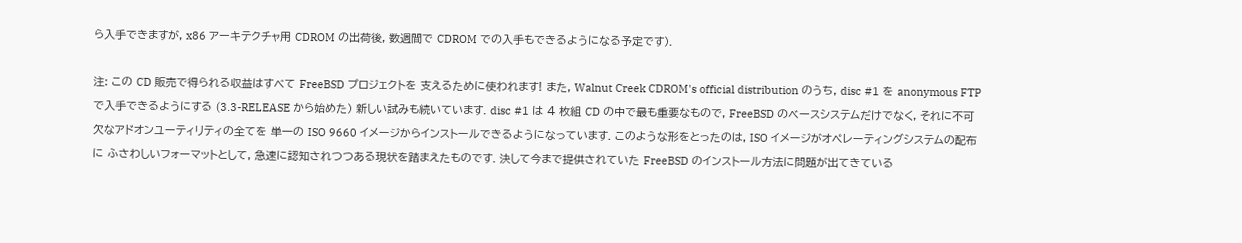ら入手できますが, x86 アーキテクチャ用 CDROM の出荷後, 数週間で CDROM での入手もできるようになる予定です).

注: この CD 販売で得られる収益はすべて FreeBSD プロジェクトを 支えるために使われます! また, Walnut Creek CDROM's official distribution のうち, disc #1 を anonymous FTP で入手できるようにする (3.3-RELEASE から始めた) 新しい試みも続いています. disc #1 は 4 枚組 CD の中で最も重要なもので, FreeBSD のベースシステムだけでなく, それに不可欠なアドオンユーティリティの全てを 単一の ISO 9660 イメージからインストールできるようになっています. このような形をとったのは, ISO イメージがオペレーティングシステムの配布に ふさわしいフォーマットとして, 急速に認知されつつある現状を踏まえたものです. 決して今まで提供されていた FreeBSD のインストール方法に問題が出てきている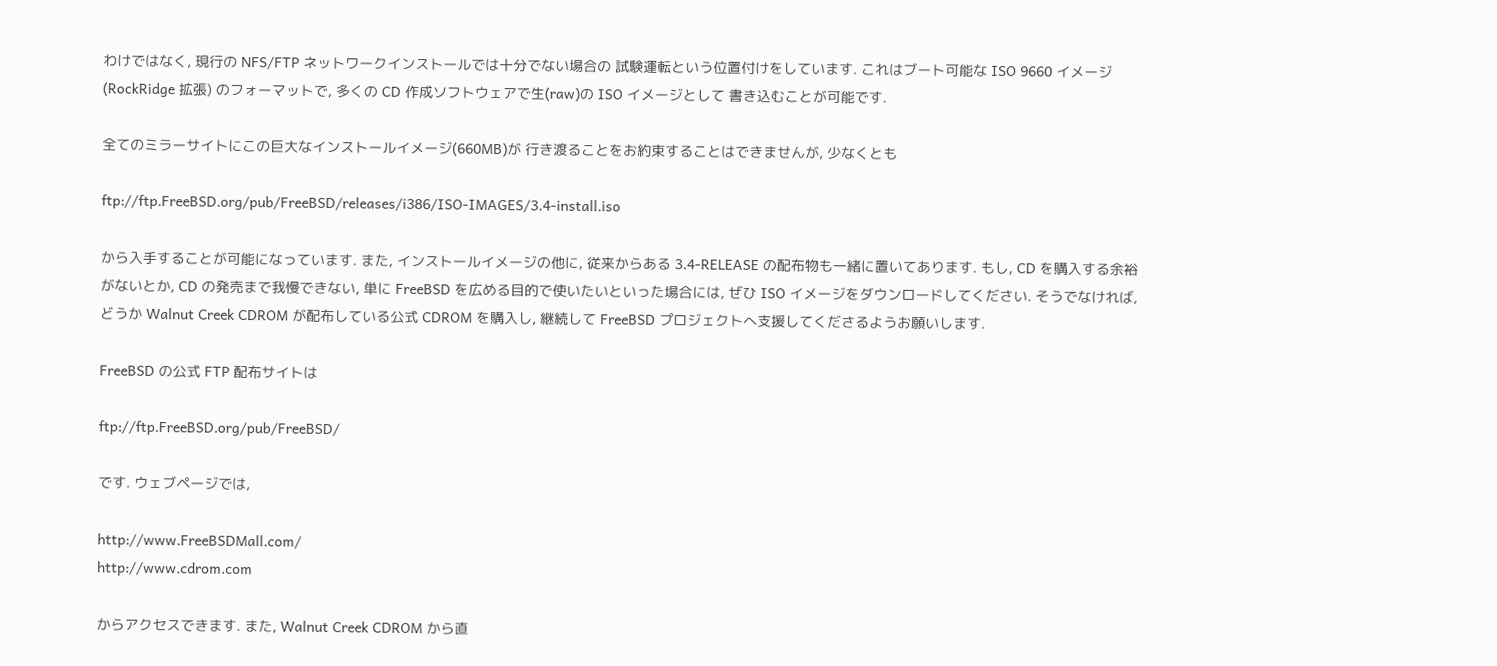わけではなく, 現行の NFS/FTP ネットワークインストールでは十分でない場合の 試験運転という位置付けをしています. これはブート可能な ISO 9660 イメージ(RockRidge 拡張) のフォーマットで, 多くの CD 作成ソフトウェアで生(raw)の ISO イメージとして 書き込むことが可能です.

全てのミラーサイトにこの巨大なインストールイメージ(660MB)が 行き渡ることをお約束することはできませんが, 少なくとも

ftp://ftp.FreeBSD.org/pub/FreeBSD/releases/i386/ISO-IMAGES/3.4-install.iso

から入手することが可能になっています. また, インストールイメージの他に, 従来からある 3.4-RELEASE の配布物も一緒に置いてあります. もし, CD を購入する余裕がないとか, CD の発売まで我慢できない, 単に FreeBSD を広める目的で使いたいといった場合には, ぜひ ISO イメージをダウンロードしてください. そうでなければ, どうか Walnut Creek CDROM が配布している公式 CDROM を購入し, 継続して FreeBSD プロジェクトへ支援してくださるようお願いします.

FreeBSD の公式 FTP 配布サイトは

ftp://ftp.FreeBSD.org/pub/FreeBSD/

です. ウェブページでは,

http://www.FreeBSDMall.com/
http://www.cdrom.com

からアクセスできます. また, Walnut Creek CDROM から直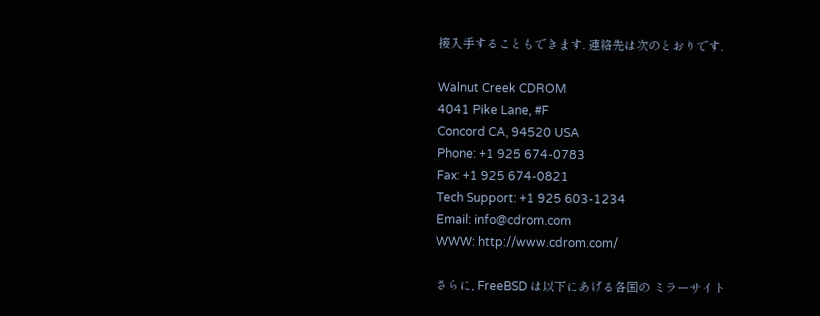接入手することもできます. 連絡先は次のとおりです.

Walnut Creek CDROM
4041 Pike Lane, #F
Concord CA, 94520 USA
Phone: +1 925 674-0783
Fax: +1 925 674-0821
Tech Support: +1 925 603-1234
Email: info@cdrom.com
WWW: http://www.cdrom.com/

さらに, FreeBSD は以下にあげる各国の ミラーサイト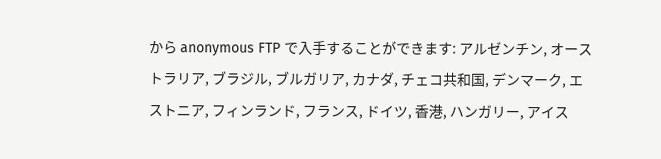から anonymous FTP で入手することができます: アルゼンチン, オーストラリア, ブラジル, ブルガリア, カナダ, チェコ共和国, デンマーク, エストニア, フィンランド, フランス, ドイツ, 香港, ハンガリー, アイス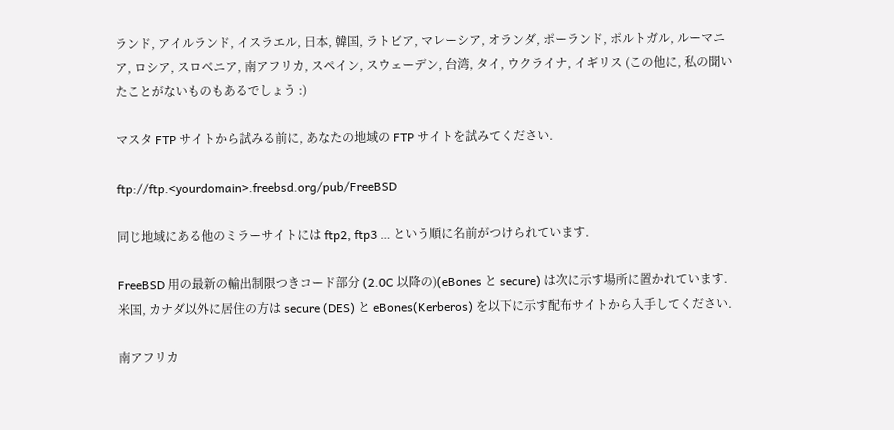ランド, アイルランド, イスラエル, 日本, 韓国, ラトビア, マレーシア, オランダ, ポーランド, ポルトガル, ルーマニア, ロシア, スロベニア, 南アフリカ, スペイン, スウェーデン, 台湾, タイ, ウクライナ, イギリス (この他に, 私の聞いたことがないものもあるでしょう :)

マスタ FTP サイトから試みる前に, あなたの地域の FTP サイトを試みてください.

ftp://ftp.<yourdomain>.freebsd.org/pub/FreeBSD

同じ地域にある他のミラーサイトには ftp2, ftp3 … という順に名前がつけられています.

FreeBSD 用の最新の輸出制限つきコード部分 (2.0C 以降の)(eBones と secure) は次に示す場所に置かれています. 米国, カナダ以外に居住の方は secure (DES) と eBones(Kerberos) を以下に示す配布サイトから入手してください.

南アフリカ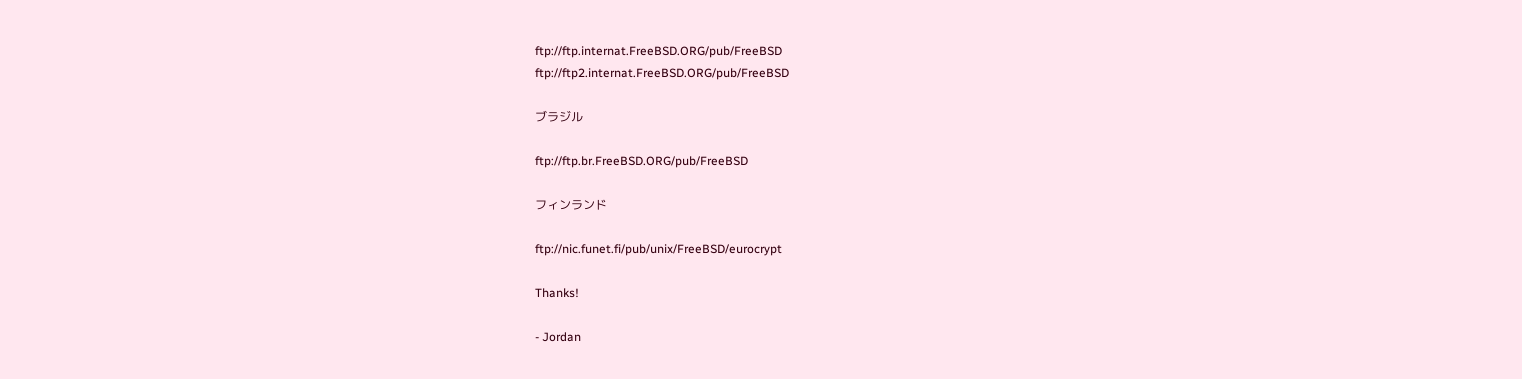ftp://ftp.internat.FreeBSD.ORG/pub/FreeBSD
ftp://ftp2.internat.FreeBSD.ORG/pub/FreeBSD

ブラジル

ftp://ftp.br.FreeBSD.ORG/pub/FreeBSD

フィンランド

ftp://nic.funet.fi/pub/unix/FreeBSD/eurocrypt

Thanks!

- Jordan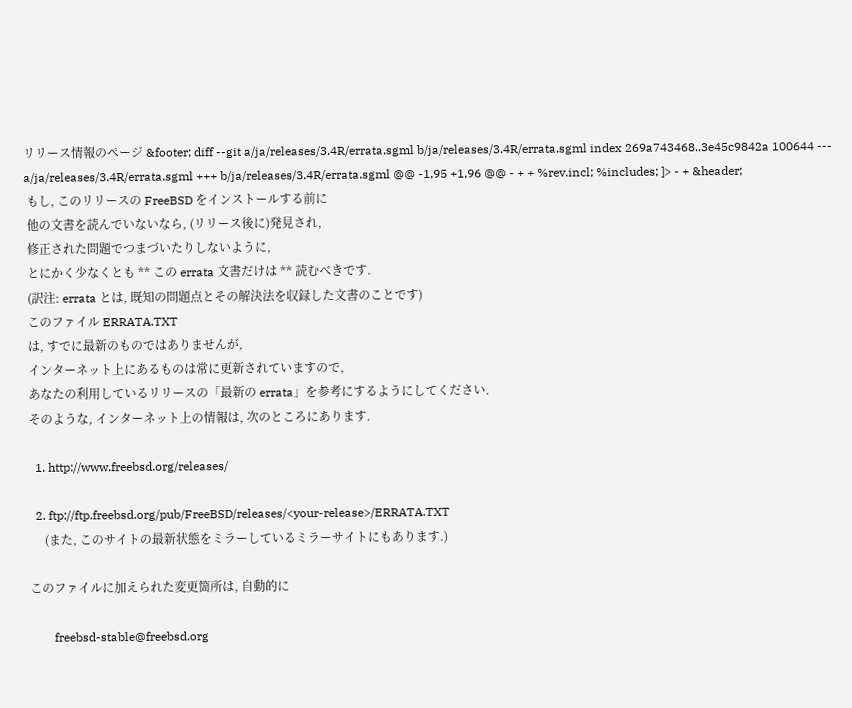リリース情報のページ &footer; diff --git a/ja/releases/3.4R/errata.sgml b/ja/releases/3.4R/errata.sgml index 269a743468..3e45c9842a 100644 --- a/ja/releases/3.4R/errata.sgml +++ b/ja/releases/3.4R/errata.sgml @@ -1,95 +1,96 @@ - + + %rev.incl; %includes; ]> - + &header;
 もし, このリリースの FreeBSD をインストールする前に
 他の文書を読んでいないなら, (リリース後に)発見され,
 修正された問題でつまづいたりしないように,
 とにかく少なくとも ** この errata 文書だけは ** 読むべきです.
 (訳注: errata とは, 既知の問題点とその解決法を収録した文書のことです)
 このファイル ERRATA.TXT
 は, すでに最新のものではありませんが,
 インターネット上にあるものは常に更新されていますので,
 あなたの利用しているリリースの「最新の errata」を参考にするようにしてください.
 そのような, インターネット上の情報は, 次のところにあります.

   1. http://www.freebsd.org/releases/

   2. ftp://ftp.freebsd.org/pub/FreeBSD/releases/<your-release>/ERRATA.TXT
      (また, このサイトの最新状態をミラーしているミラーサイトにもあります.)

 このファイルに加えられた変更箇所は, 自動的に

         freebsd-stable@freebsd.org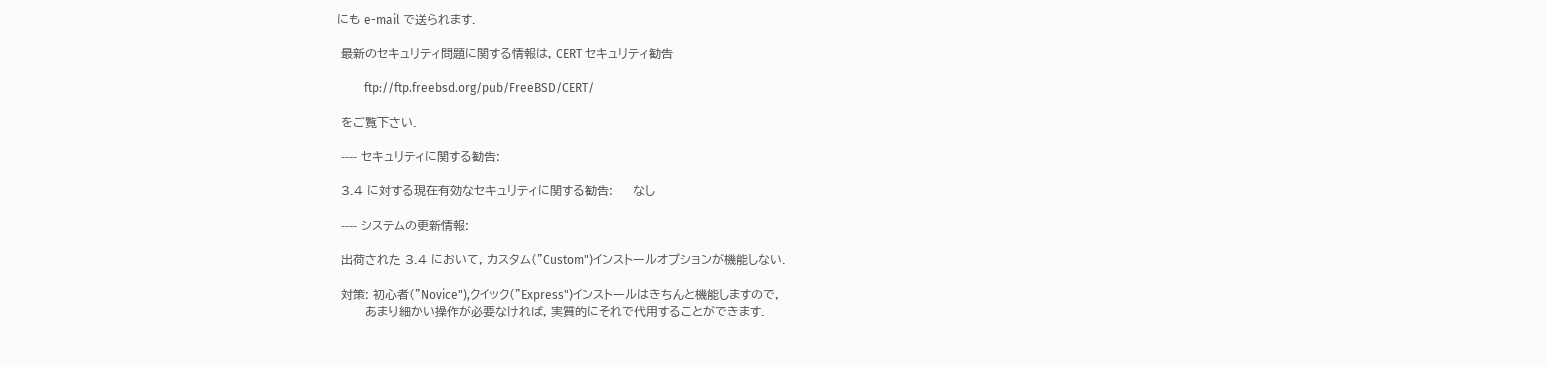にも e-mail で送られます.

 最新のセキュリティ問題に関する情報は, CERT セキュリティ勧告

         ftp://ftp.freebsd.org/pub/FreeBSD/CERT/

 をご覧下さい.

 ---- セキュリティに関する勧告:

 3.4 に対する現在有効なセキュリティに関する勧告:     なし

 ---- システムの更新情報:

 出荷された 3.4 において, カスタム("Custom")インストールオプションが機能しない.

 対策: 初心者("Novice"),クイック("Express")インストールはきちんと機能しますので,
       あまり細かい操作が必要なければ, 実質的にそれで代用することができます.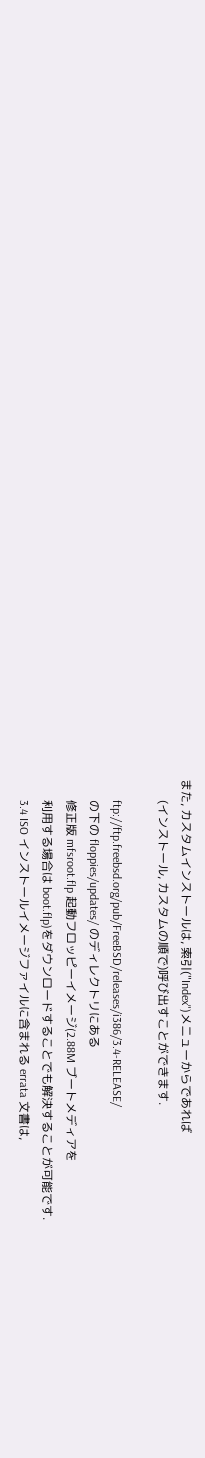また, カスタムインストールは, 索引("Index")メニューからであれば
       (インストール, カスタムの順で)呼び出すことができます.

       ftp://ftp.freebsd.org/pub/FreeBSD/releases/i386/3.4-RELEASE/
       の下の floppies/updates/ のディレクトリにある
       修正版 mfsroot.flp 起動フロッピーイメージ(2.88M ブートメディアを
       利用する場合は boot.flp)をダウンロードすることでも解決することが可能です.
       3.4 ISO インストールイメージファイルに含まれる errata 文書は,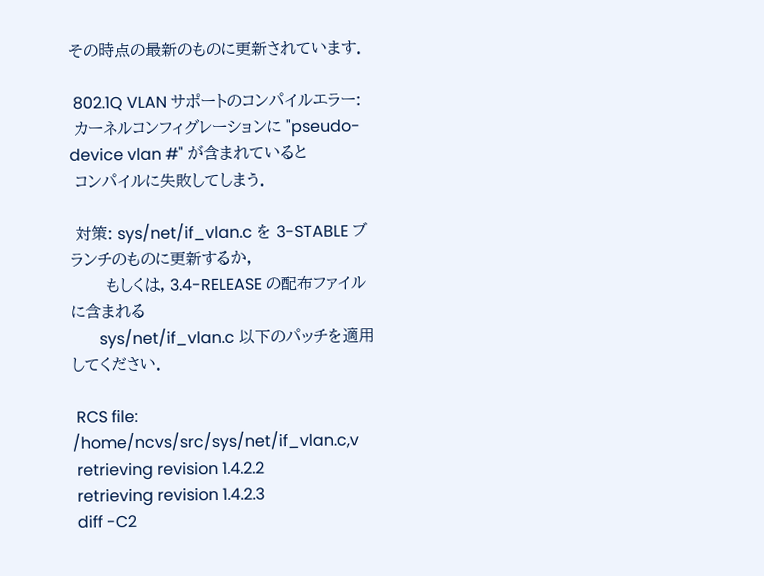その時点の最新のものに更新されています.

 802.1Q VLAN サポートのコンパイルエラー:
 カーネルコンフィグレーションに "pseudo-device vlan #" が含まれていると
 コンパイルに失敗してしまう.

 対策: sys/net/if_vlan.c を 3-STABLE ブランチのものに更新するか,
       もしくは, 3.4-RELEASE の配布ファイルに含まれる
       sys/net/if_vlan.c 以下のパッチを適用してください.

 RCS file: /home/ncvs/src/sys/net/if_vlan.c,v
 retrieving revision 1.4.2.2
 retrieving revision 1.4.2.3
 diff -C2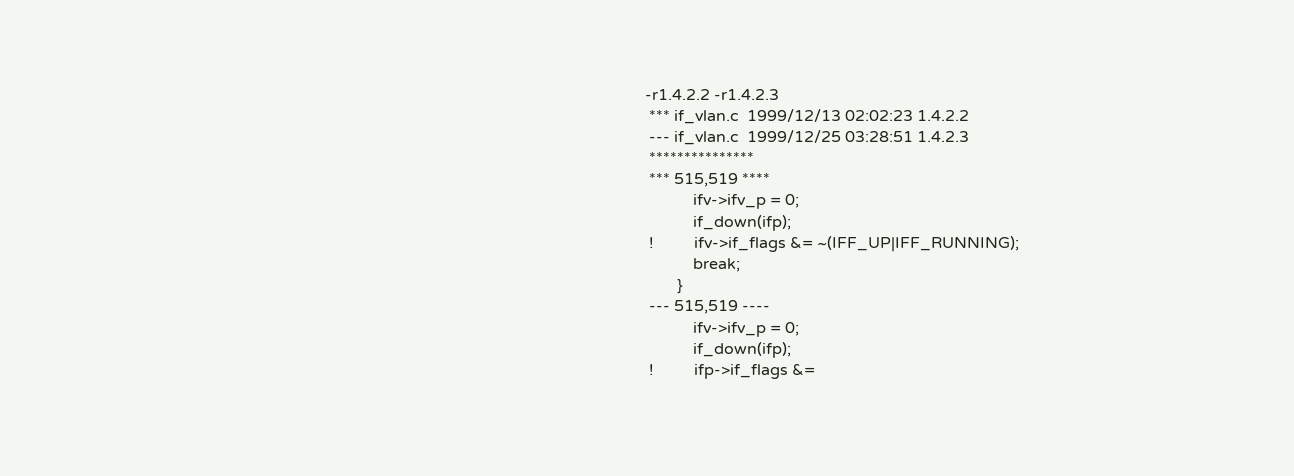-r1.4.2.2 -r1.4.2.3
 *** if_vlan.c  1999/12/13 02:02:23 1.4.2.2
 --- if_vlan.c  1999/12/25 03:28:51 1.4.2.3
 ***************
 *** 515,519 ****
            ifv->ifv_p = 0;
            if_down(ifp);
 !          ifv->if_flags &= ~(IFF_UP|IFF_RUNNING);
            break;
        }
 --- 515,519 ----
            ifv->ifv_p = 0;
            if_down(ifp);
 !          ifp->if_flags &=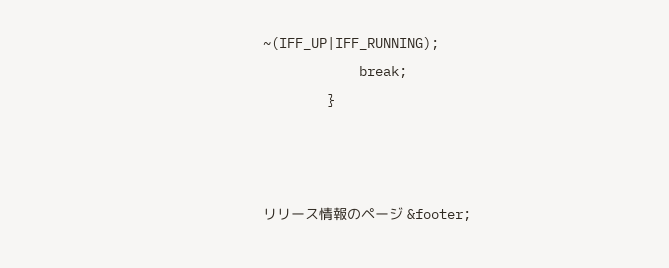~(IFF_UP|IFF_RUNNING);
            break;
        }



リリース情報のページ &footer;